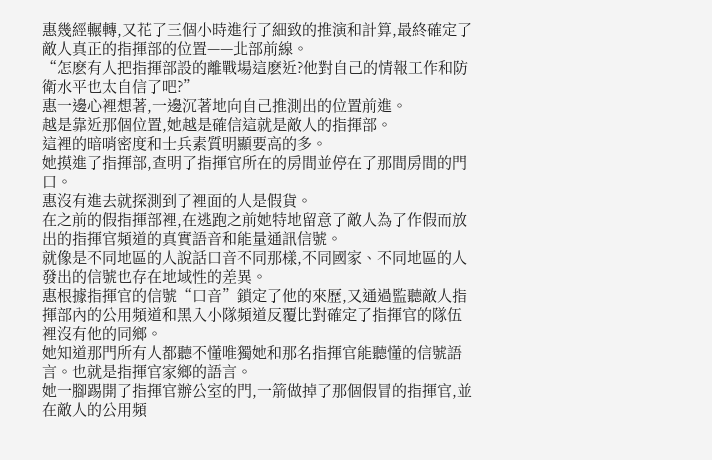惠幾經輾轉,又花了三個小時進行了細致的推演和計算,最終確定了敵人真正的指揮部的位置——北部前線。
“怎麽有人把指揮部設的離戰場這麽近?他對自己的情報工作和防衛水平也太自信了吧?”
惠一邊心裡想著,一邊沉著地向自己推測出的位置前進。
越是靠近那個位置,她越是確信這就是敵人的指揮部。
這裡的暗哨密度和士兵素質明顯要高的多。
她摸進了指揮部,查明了指揮官所在的房間並停在了那間房間的門口。
惠沒有進去就探測到了裡面的人是假貨。
在之前的假指揮部裡,在逃跑之前她特地留意了敵人為了作假而放出的指揮官頻道的真實語音和能量通訊信號。
就像是不同地區的人說話口音不同那樣,不同國家、不同地區的人發出的信號也存在地域性的差異。
惠根據指揮官的信號“口音”鎖定了他的來歷,又通過監聽敵人指揮部內的公用頻道和黑入小隊頻道反覆比對確定了指揮官的隊伍裡沒有他的同鄉。
她知道那門所有人都聽不懂唯獨她和那名指揮官能聽懂的信號語言。也就是指揮官家鄉的語言。
她一腳踢開了指揮官辦公室的門,一箭做掉了那個假冒的指揮官,並在敵人的公用頻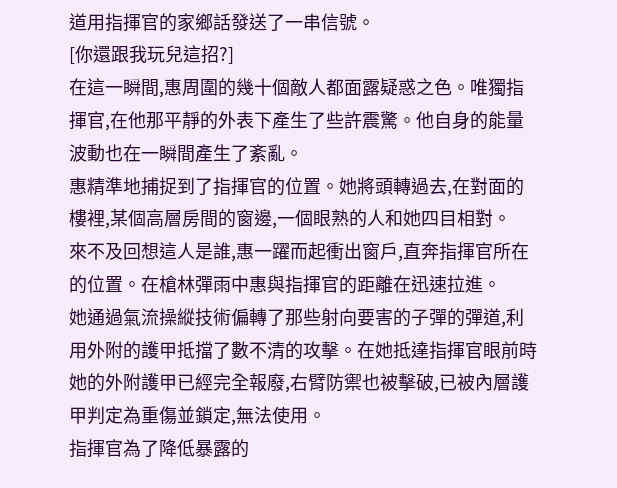道用指揮官的家鄉話發送了一串信號。
[你還跟我玩兒這招?]
在這一瞬間,惠周圍的幾十個敵人都面露疑惑之色。唯獨指揮官,在他那平靜的外表下產生了些許震驚。他自身的能量波動也在一瞬間產生了紊亂。
惠精準地捕捉到了指揮官的位置。她將頭轉過去,在對面的樓裡,某個高層房間的窗邊,一個眼熟的人和她四目相對。
來不及回想這人是誰,惠一躍而起衝出窗戶,直奔指揮官所在的位置。在槍林彈雨中惠與指揮官的距離在迅速拉進。
她通過氣流操縱技術偏轉了那些射向要害的子彈的彈道,利用外附的護甲抵擋了數不清的攻擊。在她抵達指揮官眼前時她的外附護甲已經完全報廢,右臂防禦也被擊破,已被內層護甲判定為重傷並鎖定,無法使用。
指揮官為了降低暴露的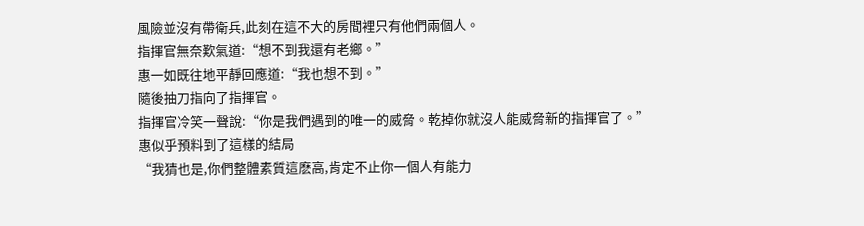風險並沒有帶衛兵,此刻在這不大的房間裡只有他們兩個人。
指揮官無奈歎氣道:“想不到我還有老鄉。”
惠一如既往地平靜回應道:“我也想不到。”
隨後抽刀指向了指揮官。
指揮官冷笑一聲說:“你是我們遇到的唯一的威脅。乾掉你就沒人能威脅新的指揮官了。”
惠似乎預料到了這樣的結局
“我猜也是,你們整體素質這麽高,肯定不止你一個人有能力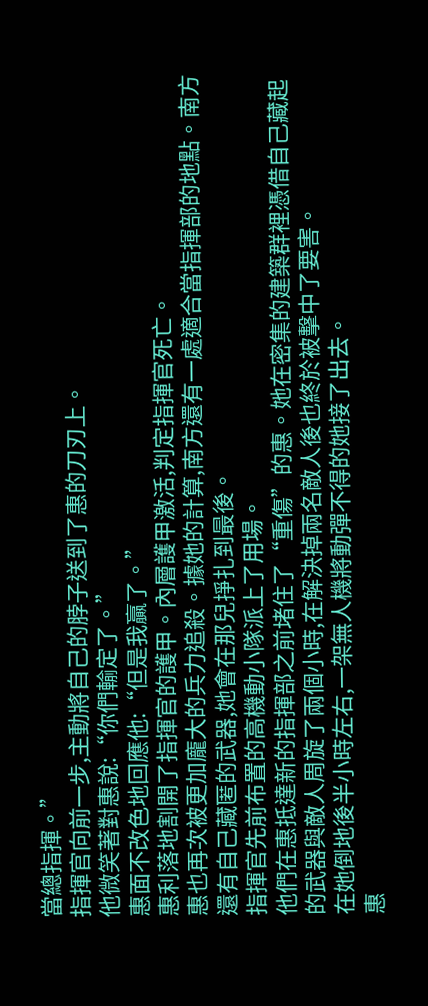當總指揮。”
指揮官向前一步,主動將自己的脖子送到了惠的刀刃上。
他微笑著對惠說:“你們輸定了。”
惠面不改色地回應他:“但是我贏了。”
惠利落地割開了指揮官的護甲。內層護甲激活,判定指揮官死亡。
惠也再次被更加龐大的兵力追殺。據她的計算,南方還有一處適合當指揮部的地點。南方還有自己藏匿的武器,她會在那兒掙扎到最後。
指揮官先前布置的高機動小隊派上了用場。
他們在惠抵達新的指揮部之前堵住了“重傷”的惠。她在密集的建築群裡憑借自己藏起的武器與敵人周旋了兩個小時,在解決掉兩名敵人後也終於被擊中了要害。
在她倒地後半小時左右,一架無人機將動彈不得的她接了出去。
惠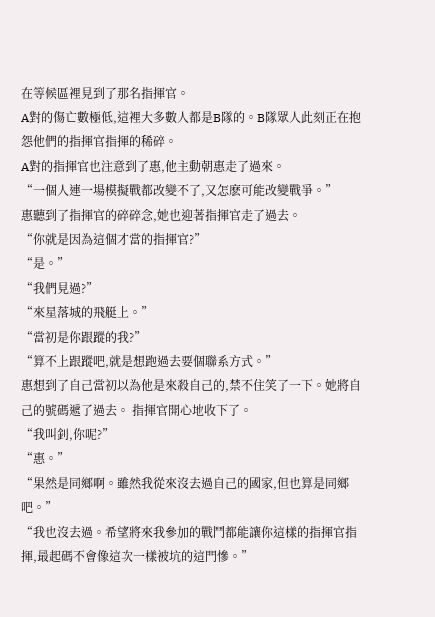在等候區裡見到了那名指揮官。
A對的傷亡數極低,這裡大多數人都是B隊的。B隊眾人此刻正在抱怨他們的指揮官指揮的稀碎。
A對的指揮官也注意到了惠,他主動朝惠走了過來。
“一個人連一場模擬戰都改變不了,又怎麽可能改變戰爭。”
惠聽到了指揮官的碎碎念,她也迎著指揮官走了過去。
“你就是因為這個才當的指揮官?”
“是。”
“我們見過?”
“來星落城的飛艇上。”
“當初是你跟蹤的我?”
“算不上跟蹤吧,就是想跑過去要個聯系方式。”
惠想到了自己當初以為他是來殺自己的,禁不住笑了一下。她將自己的號碼遞了過去。 指揮官開心地收下了。
“我叫釗,你呢?”
“惠。”
“果然是同鄉啊。雖然我從來沒去過自己的國家,但也算是同鄉吧。”
“我也沒去過。希望將來我參加的戰鬥都能讓你這樣的指揮官指揮,最起碼不會像這次一樣被坑的這門慘。”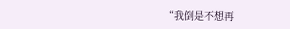“我倒是不想再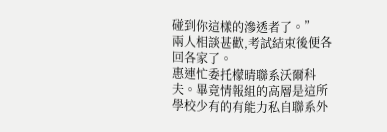碰到你這樣的滲透者了。”
兩人相談甚歡,考試結束後便各回各家了。
惠連忙委托檬晴聯系沃爾科夫。畢竟情報組的高層是這所學校少有的有能力私自聯系外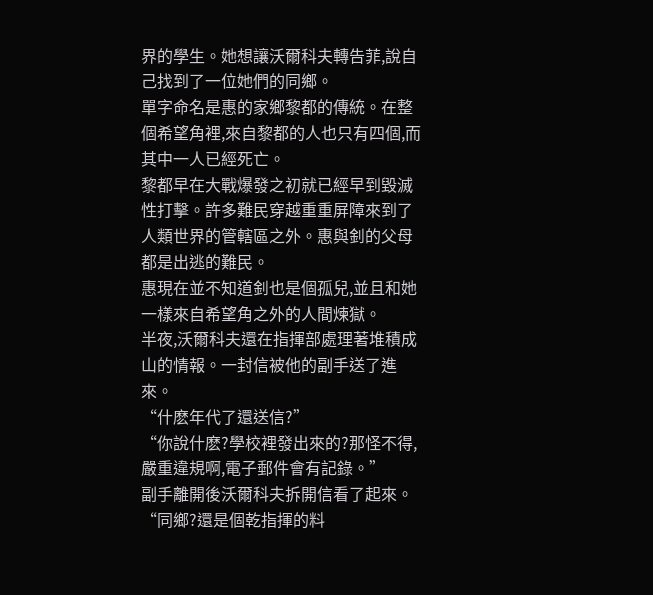界的學生。她想讓沃爾科夫轉告菲,說自己找到了一位她們的同鄉。
單字命名是惠的家鄉黎都的傳統。在整個希望角裡,來自黎都的人也只有四個,而其中一人已經死亡。
黎都早在大戰爆發之初就已經早到毀滅性打擊。許多難民穿越重重屏障來到了人類世界的管轄區之外。惠與釗的父母都是出逃的難民。
惠現在並不知道釗也是個孤兒,並且和她一樣來自希望角之外的人間煉獄。
半夜,沃爾科夫還在指揮部處理著堆積成山的情報。一封信被他的副手送了進來。
“什麽年代了還送信?”
“你說什麽?學校裡發出來的?那怪不得,嚴重違規啊,電子郵件會有記錄。”
副手離開後沃爾科夫拆開信看了起來。
“同鄉?還是個乾指揮的料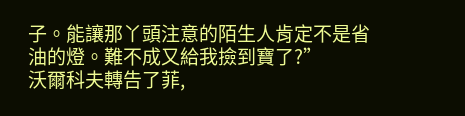子。能讓那丫頭注意的陌生人肯定不是省油的燈。難不成又給我撿到寶了?”
沃爾科夫轉告了菲,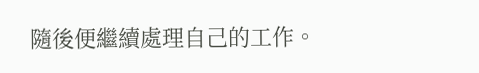隨後便繼續處理自己的工作。